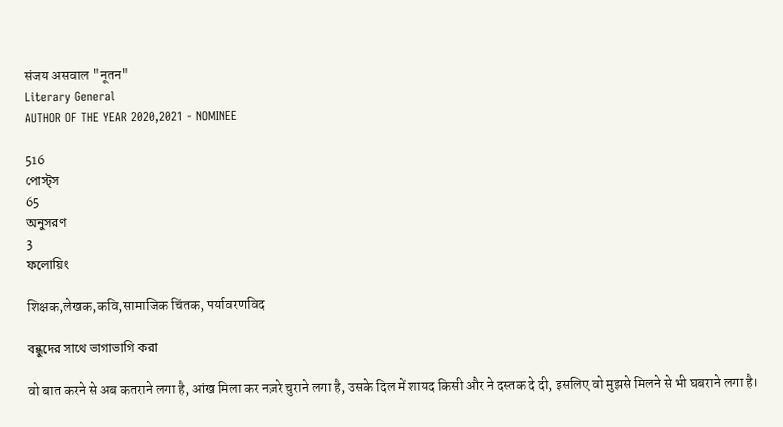संजय असवाल "नूतन"
Literary General
AUTHOR OF THE YEAR 2020,2021 - NOMINEE

516
পোস্ট্স
65
অনুসরণ
3
ফলোয়িং

शिक्षक,लेखक,कवि,सामाजिक चिंतक, पर्यावरणविद

বন্ধুদের সাথে ভাগাভাগি করা

वो बात करने से अब कतराने लगा है, आंख मिला कर नज़रे चुराने लगा है, उसके दिल में शायद किसी और ने दस्तक दे दी, इसलिए वो मुझसे मिलने से भी घबराने लगा है।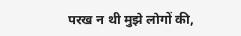परख न थी मुझे लोगों की,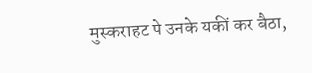मुस्कराहट पे उनके यकीं कर बैठा,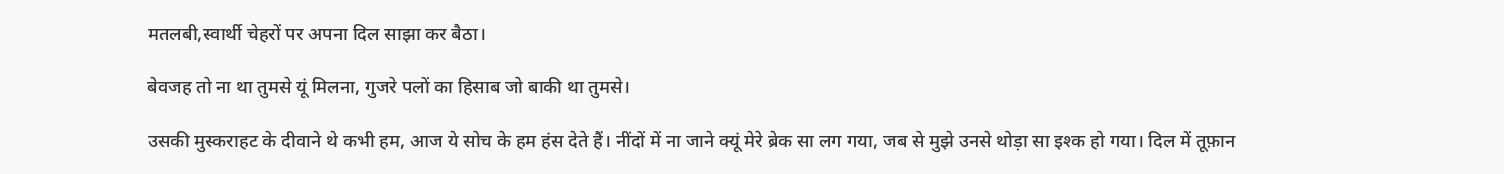मतलबी,स्वार्थी चेहरों पर अपना दिल साझा कर बैठा।

बेवजह तो ना था तुमसे यूं मिलना, गुजरे पलों का हिसाब जो बाकी था तुमसे।

उसकी मुस्कराहट के दीवाने थे कभी हम, आज ये सोच के हम हंस देते हैं। नींदों में ना जाने क्यूं मेरे ब्रेक सा लग गया, जब से मुझे उनसे थोड़ा सा इश्क हो गया। दिल में तूफ़ान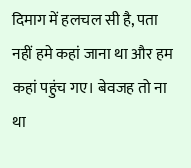दिमाग में हलचल सी है, पता नहीं हमे कहां जाना था और हम कहां पहुंच गए। बेवजह तो ना था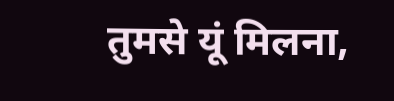तुमसे यूं मिलना,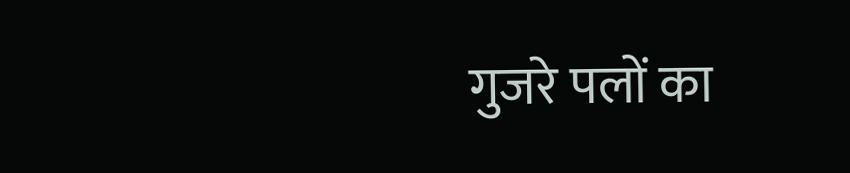गुजरे पलों का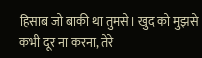हिसाब जो बाकी था तुमसे। खुद को मुझसे कभी दूर ना करना, तेरे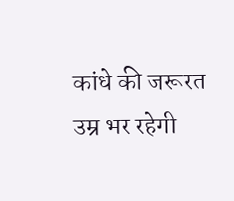कांधे की जरूरत उम्र भर रहेगी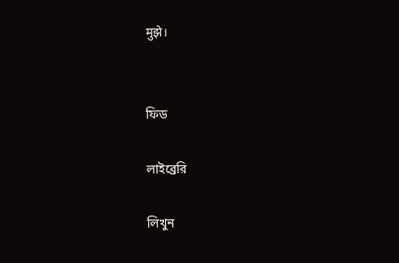मुझे।


ফিড

লাইব্রেরি

লিখুন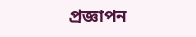প্রজ্ঞাপন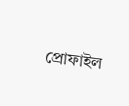প্রোফাইল